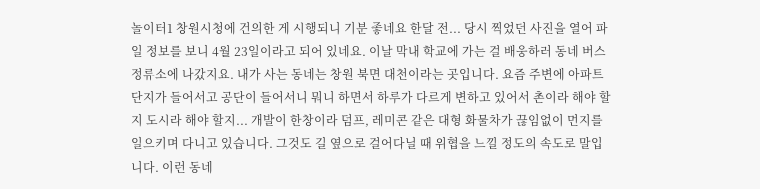놀이터1 창원시청에 건의한 게 시행되니 기분 좋네요 한달 전... 당시 찍었던 사진을 열어 파일 정보를 보니 4월 23일이라고 되어 있네요. 이날 막내 학교에 가는 걸 배웅하러 동네 버스정류소에 나갔지요. 내가 사는 동네는 창원 북면 대천이라는 곳입니다. 요즘 주변에 아파트 단지가 들어서고 공단이 들어서니 뭐니 하면서 하루가 다르게 변하고 있어서 촌이라 해야 할지 도시라 해야 할지... 개발이 한창이라 덤프, 레미콘 같은 대형 화물차가 끊임없이 먼지를 일으키며 다니고 있습니다. 그것도 길 옆으로 걸어다닐 때 위협을 느낄 정도의 속도로 말입니다. 이런 동네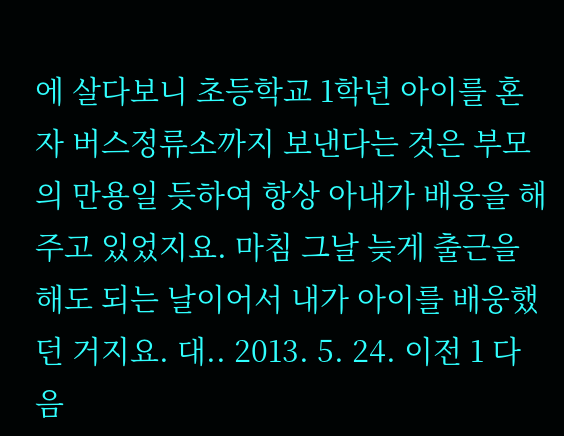에 살다보니 초등학교 1학년 아이를 혼자 버스정류소까지 보낸다는 것은 부모의 만용일 듯하여 항상 아내가 배웅을 해주고 있었지요. 마침 그날 늦게 출근을 해도 되는 날이어서 내가 아이를 배웅했던 거지요. 대.. 2013. 5. 24. 이전 1 다음